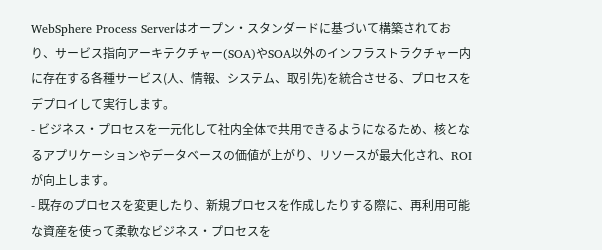WebSphere Process Serverはオープン・スタンダードに基づいて構築されており、サービス指向アーキテクチャー(SOA)やSOA以外のインフラストラクチャー内に存在する各種サービス(人、情報、システム、取引先)を統合させる、プロセスをデプロイして実行します。
- ビジネス・プロセスを一元化して社内全体で共用できるようになるため、核となるアプリケーションやデータベースの価値が上がり、リソースが最大化され、ROIが向上します。
- 既存のプロセスを変更したり、新規プロセスを作成したりする際に、再利用可能な資産を使って柔軟なビジネス・プロセスを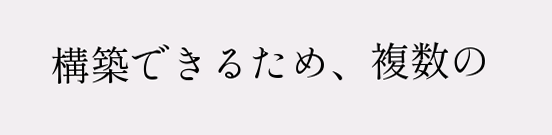構築できるため、複数の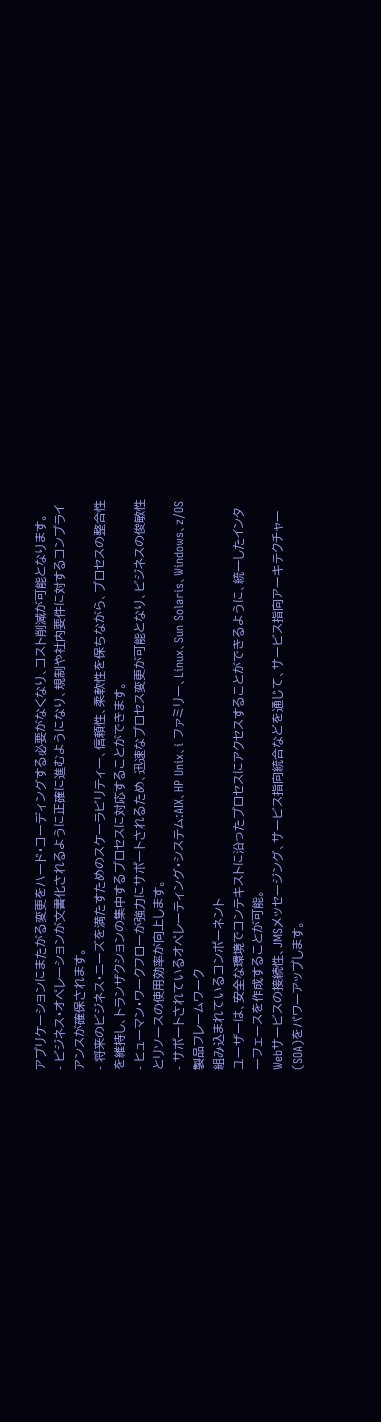アプリケーションにまたがる変更をハード・コーディングする必要がなくなり、コスト削減が可能となります。
- ビジネス・オペレーションが文書化されるように正確に進むようになり、規制や社内要件に対するコンプライアンスが確保されます。
- 将来のビジネス・ニーズを満たすためのスケーラビリティー、信頼性、柔軟性を保ちながら、プロセスの整合性を維持し、トランザクションの集中するプロセスに対応することができます。
- ヒューマン・ワークフローが強力にサポートされるため、迅速なプロセス変更が可能となり、ビジネスの俊敏性とリソースの使用効率が向上します。
- サポートされているオペレーティング・システム:AIX、HP Unix、i ファミリー、Linux、Sun Solaris、Windows、z/OS
製品フレームワーク
組み込まれているコンポーネント
ユーザーは、安全な環境でコンテキストに沿ったプロセスにアクセスすることができるように、統一したインターフェースを作成することが可能。
Webサービスの接続性、JMSメッセージング、サービス指向統合などを通じて、サービス指向アーキテクチャー(SOA)をパワーアップします。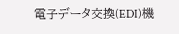電子データ交換(EDI)機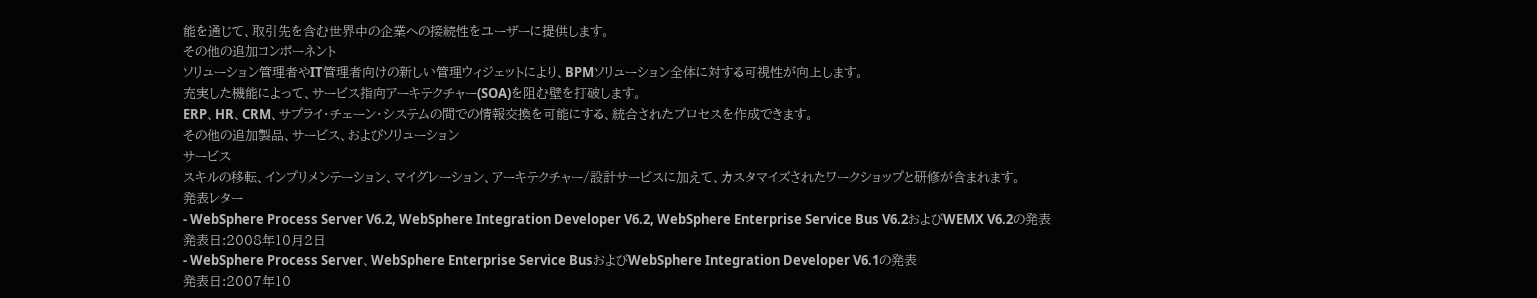能を通じて、取引先を含む世界中の企業への接続性をユーザーに提供します。
その他の追加コンポーネント
ソリューション管理者やIT管理者向けの新しい管理ウィジェットにより、BPMソリューション全体に対する可視性が向上します。
充実した機能によって、サービス指向アーキテクチャー(SOA)を阻む壁を打破します。
ERP、HR、CRM、サプライ・チェーン・システムの間での情報交換を可能にする、統合されたプロセスを作成できます。
その他の追加製品、サービス、およびソリューション
サービス
スキルの移転、インプリメンテーション、マイグレーション、アーキテクチャー/設計サービスに加えて、カスタマイズされたワークショップと研修が含まれます。
発表レター
- WebSphere Process Server V6.2, WebSphere Integration Developer V6.2, WebSphere Enterprise Service Bus V6.2およびWEMX V6.2の発表
発表日:2008年10月2日
- WebSphere Process Server、WebSphere Enterprise Service BusおよびWebSphere Integration Developer V6.1の発表
発表日:2007年10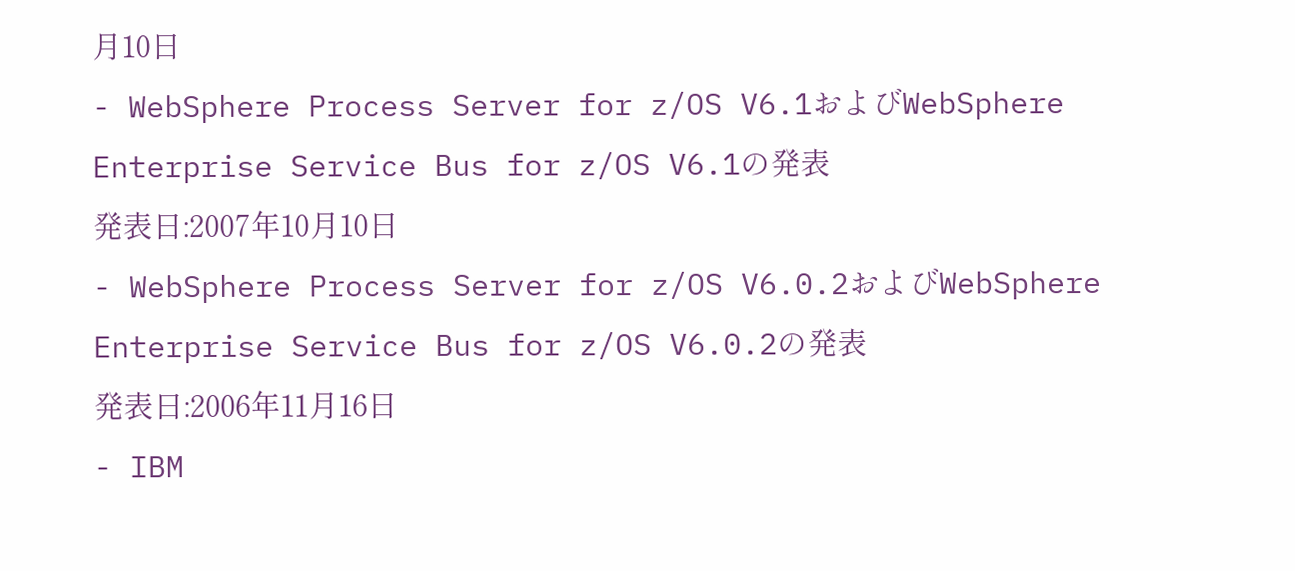月10日
- WebSphere Process Server for z/OS V6.1およびWebSphere Enterprise Service Bus for z/OS V6.1の発表
発表日:2007年10月10日
- WebSphere Process Server for z/OS V6.0.2およびWebSphere Enterprise Service Bus for z/OS V6.0.2の発表
発表日:2006年11月16日
- IBM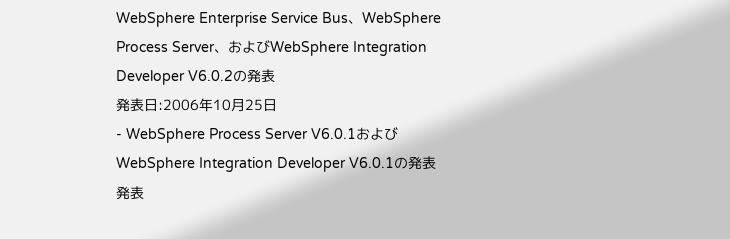WebSphere Enterprise Service Bus、WebSphere Process Server、およびWebSphere Integration Developer V6.0.2の発表
発表日:2006年10月25日
- WebSphere Process Server V6.0.1およびWebSphere Integration Developer V6.0.1の発表
発表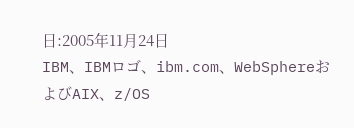日:2005年11月24日
IBM、IBMロゴ、ibm.com、WebSphereおよびAIX、z/OS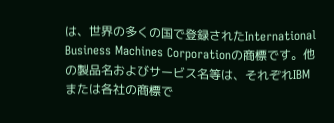は、世界の多くの国で登録されたInternational Business Machines Corporationの商標です。他の製品名およびサービス名等は、それぞれIBMまたは各社の商標で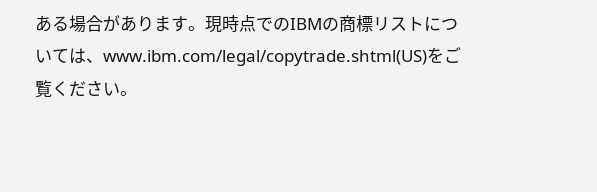ある場合があります。現時点でのIBMの商標リストについては、www.ibm.com/legal/copytrade.shtml(US)をご覧ください。